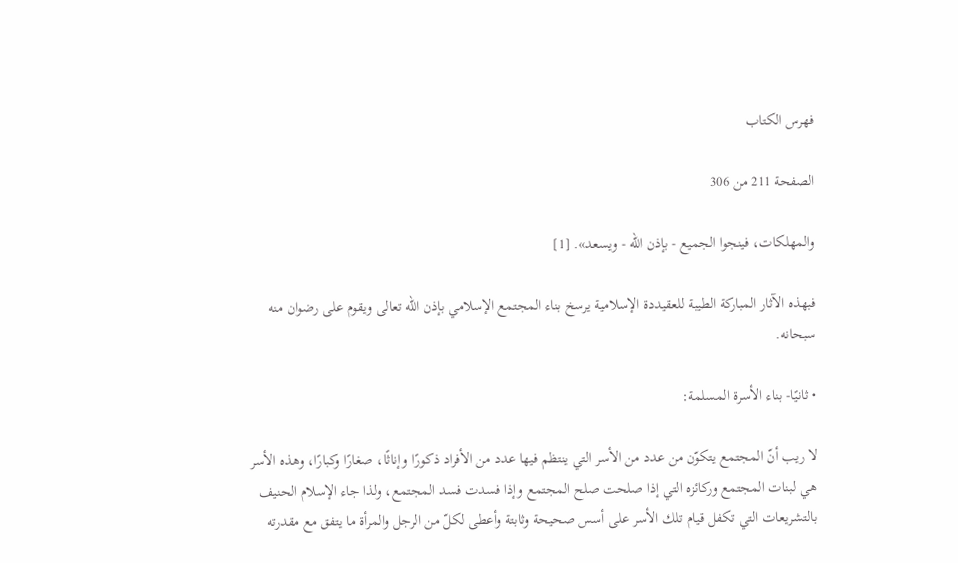فهرس الكتاب

الصفحة 211 من 306

والمهلكات، فينجوا الجميع - بإذن الله - ويسعد». [1]

فبهذه الآثار المباركة الطيبة للعقيددة الإسلامية يرسخ بناء المجتمع الإسلامي بإذن الله تعالى ويقوم على رضوان منه سبحانه.

• ثانيًا- بناء الأسرة المسلمة:

لا ريب أنّ المجتمع يتكوّن من عدد من الأسر التي ينتظم فيها عدد من الأفراد ذكورًا وإناثًا، صغارًا وكبارًا، وهذه الأسر هي لبنات المجتمع وركائزه التي إذا صلحت صلح المجتمع وإذا فسدت فسد المجتمع، ولذا جاء الإسلام الحنيف بالتشريعات التي تكفل قيام تلك الأسر على أسس صحيحة وثابتة وأعطى لكلّ من الرجل والمرأة ما يتفق مع مقدرته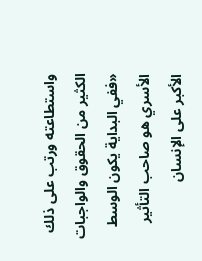واستطاعته ورتب على ذلك الكثير من الحقوق والواجبات «ففي البداية يكون الوسط الأسري هو صاحب التأثير الأكبر على الإنسان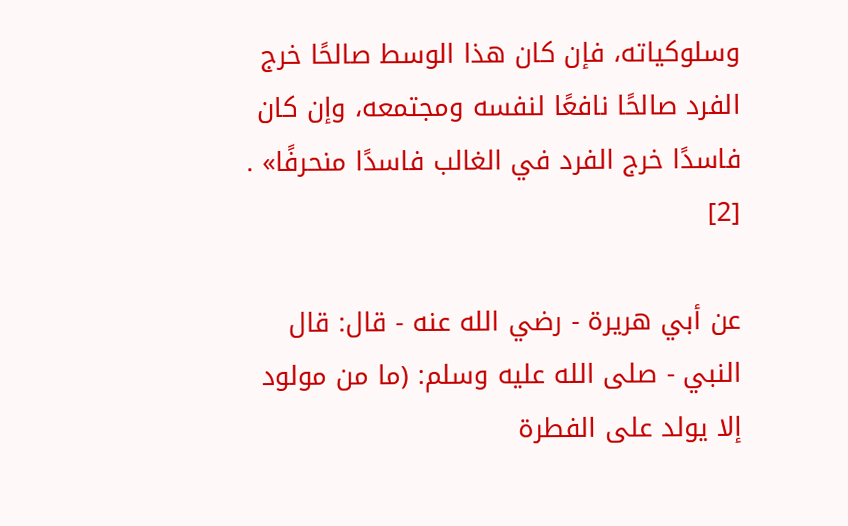وسلوكياته، فإن كان هذا الوسط صالحًا خرج الفرد صالحًا نافعًا لنفسه ومجتمعه، وإن كان فاسدًا خرج الفرد في الغالب فاسدًا منحرفًا» . [2]

عن أبي هريرة - رضي الله عنه - قال: قال النبي - صلى الله عليه وسلم: (ما من مولود إلا يولد على الفطرة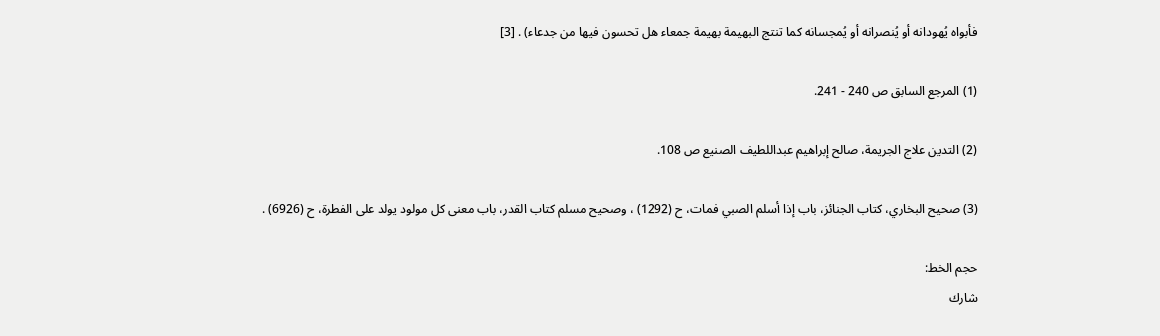فأبواه يُهودانه أو يُنصرانه أو يُمجسانه كما تنتج البهيمة بهيمة جمعاء هل تحسون فيها من جدعاء) . [3]

(1) المرجع السابق ص 240 - 241.

(2) التدين علاج الجريمة، صالح إبراهيم عبداللطيف الصنيع ص 108.

(3) صحيح البخاري، كتاب الجنائز، باب إذا أسلم الصبي فمات، ح (1292) ، وصحيح مسلم كتاب القدر، باب معنى كل مولود يولد على الفطرة، ح (6926) .

حجم الخط:
شارك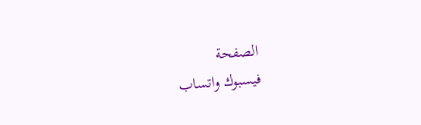الصفحة
فيسبوك واتساب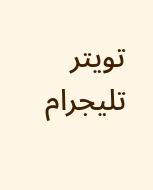تويتر تليجرام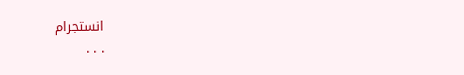انستجرام
. . .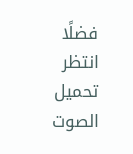فضلًا انتظر تحميل الصوت